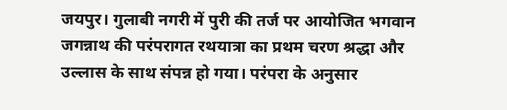जयपुर। गुलाबी नगरी में पुरी की तर्ज पर आयोजित भगवान जगन्नाथ की परंपरागत रथयात्रा का प्रथम चरण श्रद्धा और उल्लास के साथ संपन्न हो गया। परंपरा के अनुसार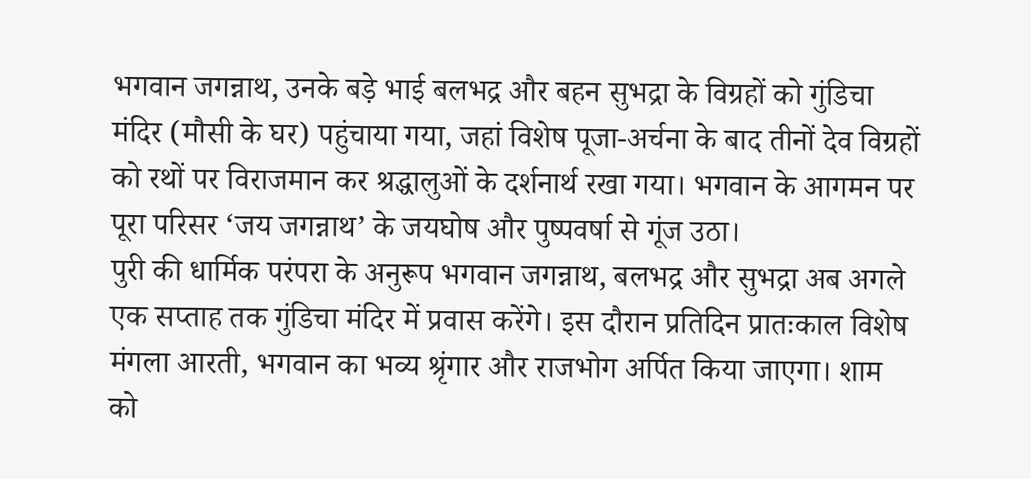भगवान जगन्नाथ, उनके बड़े भाई बलभद्र और बहन सुभद्रा के विग्रहों को गुंडिचा मंदिर (मौसी के घर) पहुंचाया गया, जहां विशेष पूजा-अर्चना के बाद तीनों देव विग्रहों को रथों पर विराजमान कर श्रद्धालुओं के दर्शनार्थ रखा गया। भगवान के आगमन पर पूरा परिसर ‘जय जगन्नाथ’ के जयघोष और पुष्पवर्षा से गूंज उठा।
पुरी की धार्मिक परंपरा के अनुरूप भगवान जगन्नाथ, बलभद्र और सुभद्रा अब अगले एक सप्ताह तक गुंडिचा मंदिर में प्रवास करेंगे। इस दौरान प्रतिदिन प्रातःकाल विशेष मंगला आरती, भगवान का भव्य श्रृंगार और राजभोग अर्पित किया जाएगा। शाम को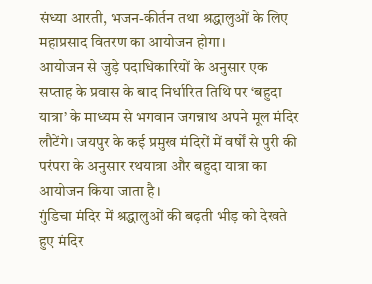संध्या आरती, भजन-कीर्तन तथा श्रद्धालुओं के लिए महाप्रसाद वितरण का आयोजन होगा।
आयोजन से जुड़े पदाधिकारियों के अनुसार एक सप्ताह के प्रवास के बाद निर्धारित तिथि पर ‘बहुदा यात्रा’ के माध्यम से भगवान जगन्नाथ अपने मूल मंदिर लौटेंगे। जयपुर के कई प्रमुख मंदिरों में वर्षों से पुरी की परंपरा के अनुसार रथयात्रा और बहुदा यात्रा का आयोजन किया जाता है।
गुंडिचा मंदिर में श्रद्धालुओं की बढ़ती भीड़ को देखते हुए मंदिर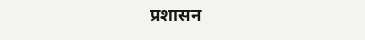प्रशासन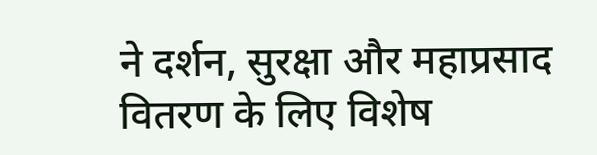ने दर्शन, सुरक्षा और महाप्रसाद वितरण के लिए विशेष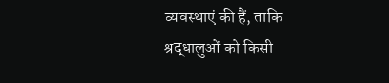व्यवस्थाएं की हैं, ताकि श्रद्धालुओं को किसी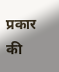प्रकार की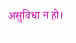असुविधा न हो।